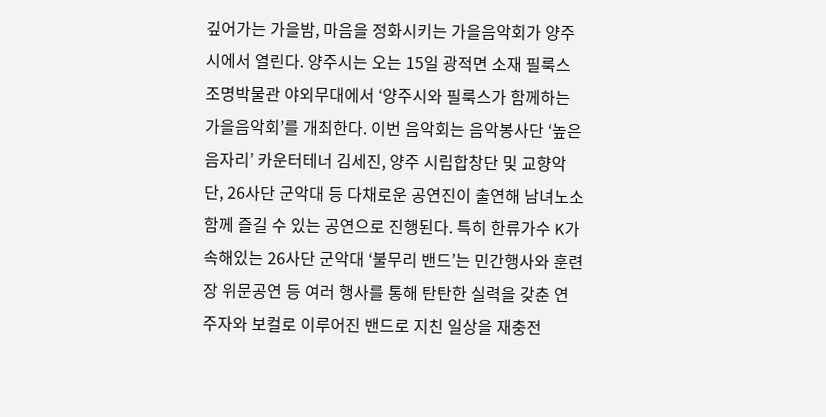깊어가는 가을밤, 마음을 정화시키는 가을음악회가 양주시에서 열린다. 양주시는 오는 15일 광적면 소재 필룩스 조명박물관 야외무대에서 ‘양주시와 필룩스가 함께하는 가을음악회’를 개최한다. 이번 음악회는 음악봉사단 ‘높은음자리’ 카운터테너 김세진, 양주 시립합창단 및 교향악단, 26사단 군악대 등 다채로운 공연진이 출연해 남녀노소 함께 즐길 수 있는 공연으로 진행된다. 특히 한류가수 K가 속해있는 26사단 군악대 ‘불무리 밴드’는 민간행사와 훈련장 위문공연 등 여러 행사를 통해 탄탄한 실력을 갖춘 연주자와 보컬로 이루어진 밴드로 지친 일상을 재충전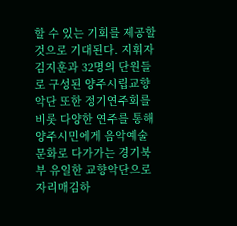할 수 있는 기회를 제공할 것으로 기대된다. 지휘자 김지훈과 32명의 단원들로 구성된 양주시립교향악단 또한 정기연주회를 비롯 다양한 연주를 통해 양주시민에게 음악예술문화로 다가가는 경기북부 유일한 교향악단으로 자리매김하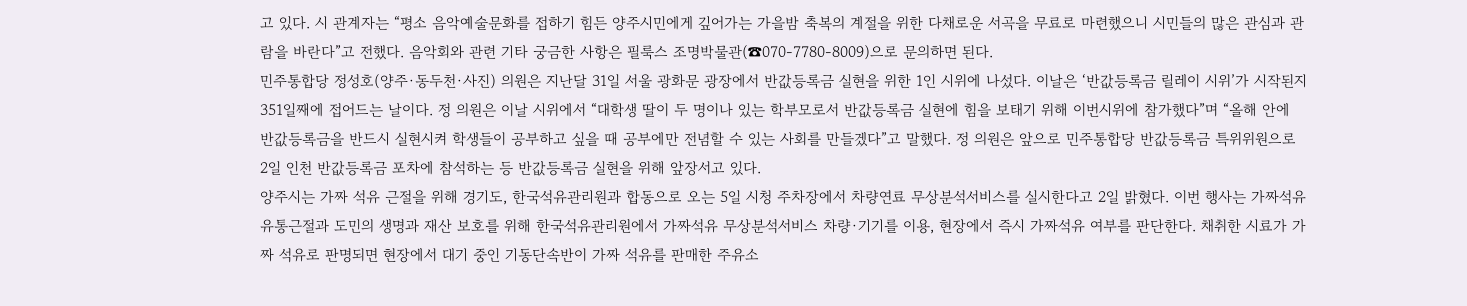고 있다. 시 관계자는 “평소 음악예술문화를 접하기 힘든 양주시민에게 깊어가는 가을밤 축복의 계절을 위한 다채로운 서곡을 무료로 마련했으니 시민들의 많은 관심과 관람을 바란다”고 전했다. 음악회와 관련 기타 궁금한 사항은 필룩스 조명박물관(☎070-7780-8009)으로 문의하면 된다.
민주통합당 정성호(양주·동두천·사진) 의원은 지난달 31일 서울 광화문 광장에서 반값등록금 실현을 위한 1인 시위에 나섰다. 이날은 ‘반값등록금 릴레이 시위’가 시작된지 351일째에 접어드는 날이다. 정 의원은 이날 시위에서 “대학생 딸이 두 명이나 있는 학부모로서 반값등록금 실현에 힘을 보태기 위해 이번시위에 참가했다”며 “올해 안에 반값등록금을 반드시 실현시켜 학생들이 공부하고 싶을 때 공부에만 전념할 수 있는 사회를 만들겠다”고 말했다. 정 의원은 앞으로 민주통합당 반값등록금 특위위원으로 2일 인천 반값등록금 포차에 참석하는 등 반값등록금 실현을 위해 앞장서고 있다.
양주시는 가짜 석유 근절을 위해 경기도, 한국석유관리원과 합동으로 오는 5일 시청 주차장에서 차량연료 무상분석서비스를 실시한다고 2일 밝혔다. 이번 행사는 가짜석유 유통근절과 도민의 생명과 재산 보호를 위해 한국석유관리원에서 가짜석유 무상분석서비스 차량·기기를 이용, 현장에서 즉시 가짜석유 여부를 판단한다. 채취한 시료가 가짜 석유로 판명되면 현장에서 대기 중인 기동단속반이 가짜 석유를 판매한 주유소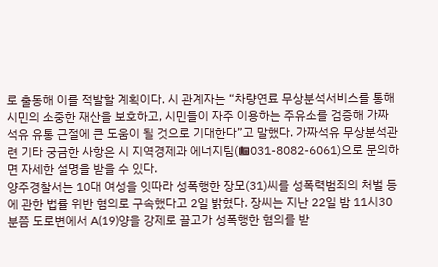로 출동해 이를 적발할 계획이다. 시 관계자는 “차량연료 무상분석서비스를 통해 시민의 소중한 재산을 보호하고, 시민들이 자주 이용하는 주유소를 검증해 가짜 석유 유통 근절에 큰 도움이 될 것으로 기대한다”고 말했다. 가짜석유 무상분석관련 기타 궁금한 사항은 시 지역경제과 에너지팀(☎031-8082-6061)으로 문의하면 자세한 설명을 받을 수 있다.
양주경찰서는 10대 여성을 잇따라 성폭행한 장모(31)씨를 성폭력범죄의 처벌 등에 관한 법률 위반 혐의로 구속했다고 2일 밝혔다. 장씨는 지난 22일 밤 11시30분쯤 도로변에서 A(19)양을 강제로 끌고가 성폭행한 혐의를 받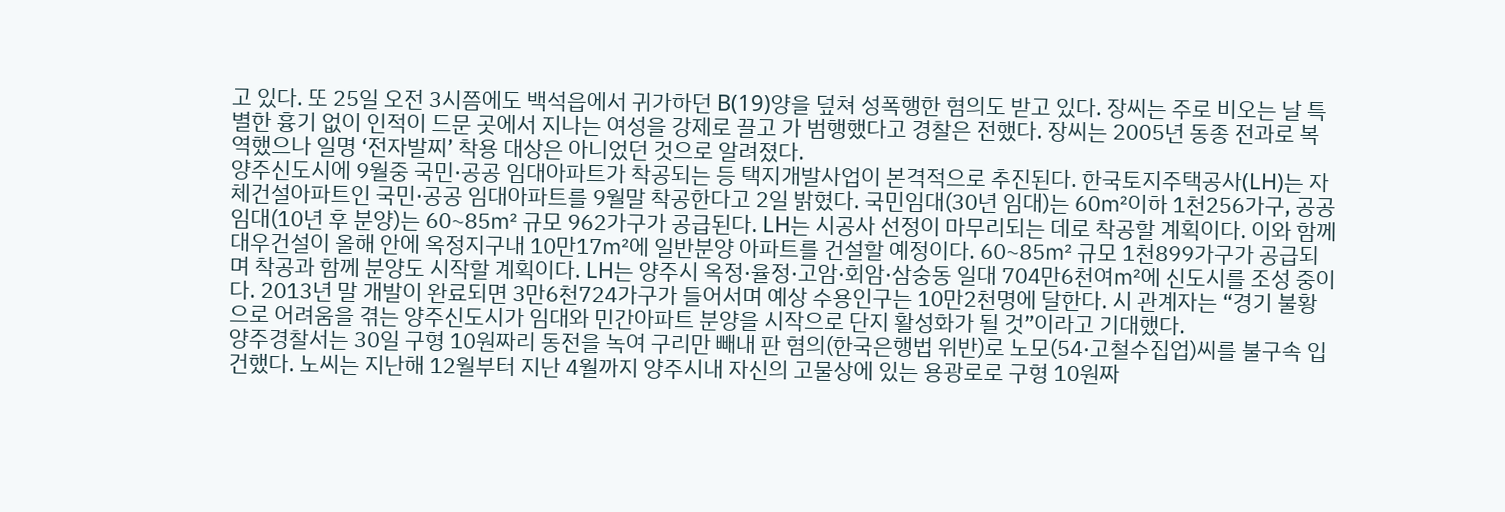고 있다. 또 25일 오전 3시쯤에도 백석읍에서 귀가하던 B(19)양을 덮쳐 성폭행한 혐의도 받고 있다. 장씨는 주로 비오는 날 특별한 흉기 없이 인적이 드문 곳에서 지나는 여성을 강제로 끌고 가 범행했다고 경찰은 전했다. 장씨는 2005년 동종 전과로 복역했으나 일명 ‘전자발찌’ 착용 대상은 아니었던 것으로 알려졌다.
양주신도시에 9월중 국민·공공 임대아파트가 착공되는 등 택지개발사업이 본격적으로 추진된다. 한국토지주택공사(LH)는 자체건설아파트인 국민·공공 임대아파트를 9월말 착공한다고 2일 밝혔다. 국민임대(30년 임대)는 60㎡이하 1천256가구, 공공임대(10년 후 분양)는 60~85㎡ 규모 962가구가 공급된다. LH는 시공사 선정이 마무리되는 데로 착공할 계획이다. 이와 함께 대우건설이 올해 안에 옥정지구내 10만17㎡에 일반분양 아파트를 건설할 예정이다. 60~85㎡ 규모 1천899가구가 공급되며 착공과 함께 분양도 시작할 계획이다. LH는 양주시 옥정·율정·고암·회암·삼숭동 일대 704만6천여㎡에 신도시를 조성 중이다. 2013년 말 개발이 완료되면 3만6천724가구가 들어서며 예상 수용인구는 10만2천명에 달한다. 시 관계자는 “경기 불황으로 어려움을 겪는 양주신도시가 임대와 민간아파트 분양을 시작으로 단지 활성화가 될 것”이라고 기대했다.
양주경찰서는 30일 구형 10원짜리 동전을 녹여 구리만 빼내 판 혐의(한국은행법 위반)로 노모(54·고철수집업)씨를 불구속 입건했다. 노씨는 지난해 12월부터 지난 4월까지 양주시내 자신의 고물상에 있는 용광로로 구형 10원짜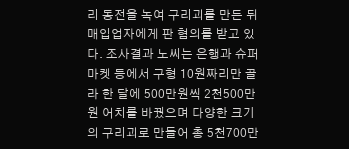리 동전을 녹여 구리괴를 만든 뒤 매입업자에게 판 혐의를 받고 있다. 조사결과 노씨는 은행과 슈퍼마켓 등에서 구형 10원짜리만 골라 한 달에 500만원씩 2천500만원 어치를 바꿨으며 다양한 크기의 구리괴로 만들어 총 5천700만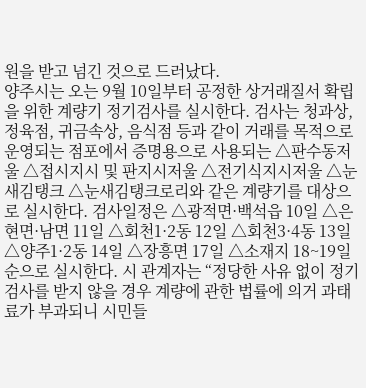원을 받고 넘긴 것으로 드러났다.
양주시는 오는 9월 10일부터 공정한 상거래질서 확립을 위한 계량기 정기검사를 실시한다. 검사는 청과상, 정육점, 귀금속상, 음식점 등과 같이 거래를 목적으로 운영되는 점포에서 증명용으로 사용되는 △판수동저울 △접시지시 및 판지시저울 △전기식지시저울 △눈새김탱크 △눈새김탱크로리와 같은 계량기를 대상으로 실시한다. 검사일정은 △광적면·백석읍 10일 △은현면·남면 11일 △회천1·2동 12일 △회천3·4동 13일 △양주1·2동 14일 △장흥면 17일 △소재지 18~19일 순으로 실시한다. 시 관계자는 “정당한 사유 없이 정기검사를 받지 않을 경우 계량에 관한 법률에 의거 과태료가 부과되니 시민들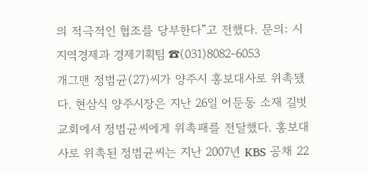의 적극적인 협조를 당부한다”고 전했다. 문의: 시 지역경제과 경제기획팀 ☎(031)8082-6053
개그맨 정범균(27)씨가 양주시 홍보대사로 위촉됐다. 현삼식 양주시장은 지난 26일 어둔동 소재 길벗교회에서 정범균씨에게 위촉패를 전달했다. 홍보대사로 위촉된 정범균씨는 지난 2007년 KBS 공채 22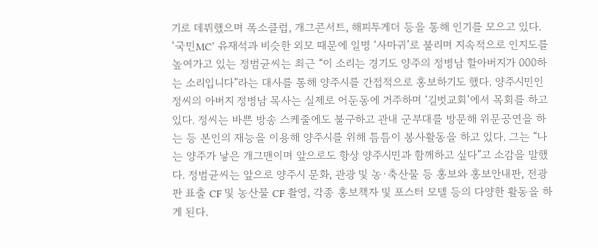기로 데뷔했으며 폭소클럽, 개그콘서트, 해피투게더 등을 통해 인기를 모으고 있다. ‘국민MC’ 유재석과 비슷한 외모 때문에 일명 ‘사마귀’로 불리며 지속적으로 인지도를 높여가고 있는 정범균씨는 최근 “이 소리는 경기도 양주의 정병남 할아버지가 000하는 소리입니다”라는 대사를 통해 양주시를 간접적으로 홍보하기도 했다. 양주시민인 정씨의 아버지 정병남 목사는 실제로 어둔동에 거주하며 ‘길벗교회’에서 목회를 하고 있다. 정씨는 바쁜 방송 스케줄에도 불구하고 관내 군부대를 방문해 위문공연을 하는 등 본인의 재능을 이용해 양주시를 위해 틈틈이 봉사활동을 하고 있다. 그는 “나는 양주가 낳은 개그맨이며 앞으로도 항상 양주시민과 함께하고 싶다”고 소감을 말했다. 정범균씨는 앞으로 양주시 문화, 관광 및 농·축산물 등 홍보와 홍보안내판, 전광판 표출 CF 및 농산물 CF 촬영, 각종 홍보책자 및 포스터 모델 등의 다양한 활동을 하게 된다.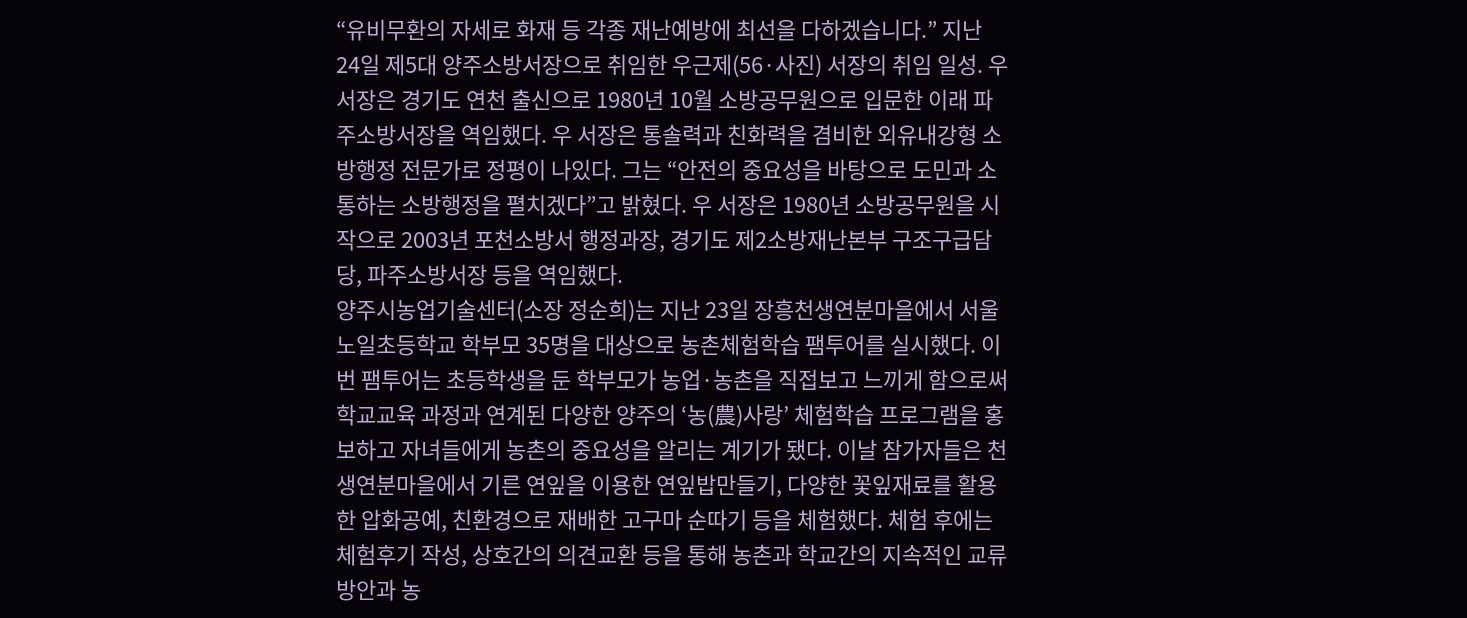“유비무환의 자세로 화재 등 각종 재난예방에 최선을 다하겠습니다.” 지난 24일 제5대 양주소방서장으로 취임한 우근제(56·사진) 서장의 취임 일성. 우 서장은 경기도 연천 출신으로 1980년 10월 소방공무원으로 입문한 이래 파주소방서장을 역임했다. 우 서장은 통솔력과 친화력을 겸비한 외유내강형 소방행정 전문가로 정평이 나있다. 그는 “안전의 중요성을 바탕으로 도민과 소통하는 소방행정을 펼치겠다”고 밝혔다. 우 서장은 1980년 소방공무원을 시작으로 2003년 포천소방서 행정과장, 경기도 제2소방재난본부 구조구급담당, 파주소방서장 등을 역임했다.
양주시농업기술센터(소장 정순희)는 지난 23일 장흥천생연분마을에서 서울노일초등학교 학부모 35명을 대상으로 농촌체험학습 팸투어를 실시했다. 이번 팸투어는 초등학생을 둔 학부모가 농업·농촌을 직접보고 느끼게 함으로써 학교교육 과정과 연계된 다양한 양주의 ‘농(農)사랑’ 체험학습 프로그램을 홍보하고 자녀들에게 농촌의 중요성을 알리는 계기가 됐다. 이날 참가자들은 천생연분마을에서 기른 연잎을 이용한 연잎밥만들기, 다양한 꽃잎재료를 활용한 압화공예, 친환경으로 재배한 고구마 순따기 등을 체험했다. 체험 후에는 체험후기 작성, 상호간의 의견교환 등을 통해 농촌과 학교간의 지속적인 교류방안과 농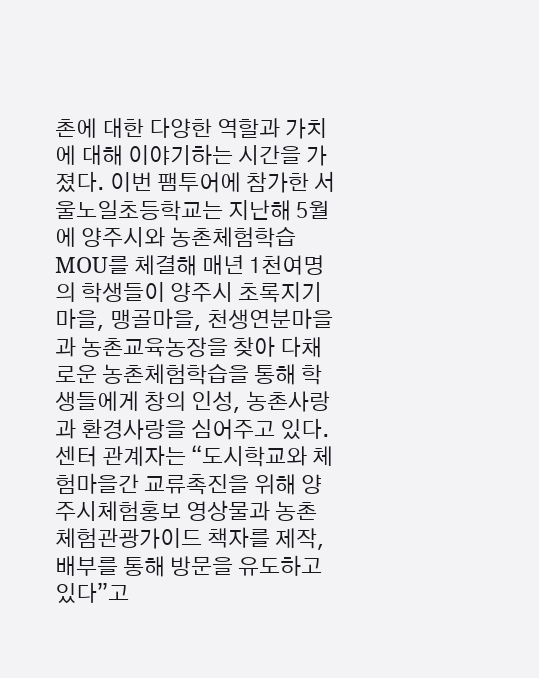촌에 대한 다양한 역할과 가치에 대해 이야기하는 시간을 가졌다. 이번 팸투어에 참가한 서울노일초등학교는 지난해 5월에 양주시와 농촌체험학습 MOU를 체결해 매년 1천여명의 학생들이 양주시 초록지기마을, 맹골마을, 천생연분마을과 농촌교육농장을 찾아 다채로운 농촌체험학습을 통해 학생들에게 창의 인성, 농촌사랑과 환경사랑을 심어주고 있다. 센터 관계자는 “도시학교와 체험마을간 교류촉진을 위해 양주시체험홍보 영상물과 농촌체험관광가이드 책자를 제작, 배부를 통해 방문을 유도하고 있다”고